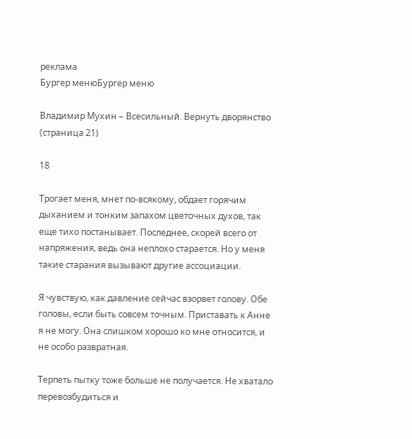реклама
Бургер менюБургер меню

Владимир Мухин – Всесильный. Вернуть дворянство (страница 21)

18

Трогает меня, мнет по-всякому, обдает горячим дыханием и тонким запахом цветочных духов, так еще тихо постанывает. Последнее, скорей всего от напряжения, ведь она неплохо старается. Но у меня такие старания вызывают другие ассоциации.

Я чувствую, как давление сейчас взорвет голову. Обе головы, если быть совсем точным. Приставать к Анне я не могу. Она слишком хорошо ко мне относится, и не особо развратная.

Терпеть пытку тоже больше не получается. Не хватало перевозбудиться и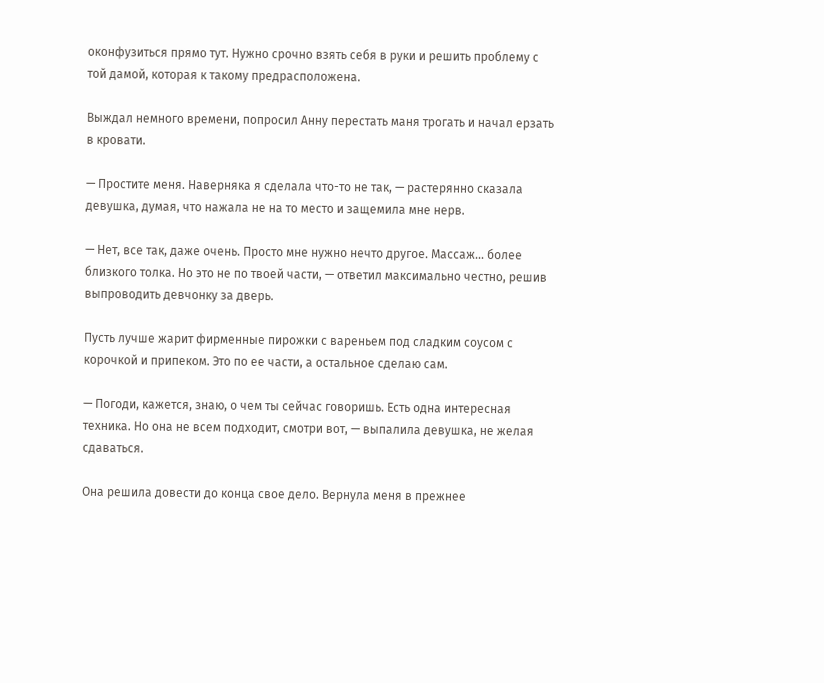оконфузиться прямо тут. Нужно срочно взять себя в руки и решить проблему с той дамой, которая к такому предрасположена.

Выждал немного времени, попросил Анну перестать маня трогать и начал ерзать в кровати.

— Простите меня. Наверняка я сделала что-то не так, — растерянно сказала девушка, думая, что нажала не на то место и защемила мне нерв.

— Нет, все так, даже очень. Просто мне нужно нечто другое. Массаж… более близкого толка. Но это не по твоей части, — ответил максимально честно, решив выпроводить девчонку за дверь.

Пусть лучше жарит фирменные пирожки с вареньем под сладким соусом с корочкой и припеком. Это по ее части, а остальное сделаю сам.

— Погоди, кажется, знаю, о чем ты сейчас говоришь. Есть одна интересная техника. Но она не всем подходит, смотри вот, — выпалила девушка, не желая сдаваться.

Она решила довести до конца свое дело. Вернула меня в прежнее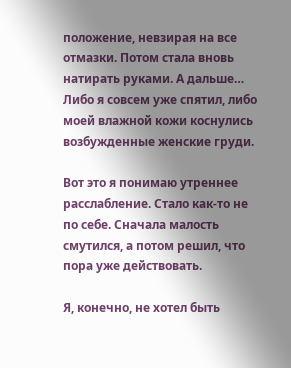положение, невзирая на все отмазки. Потом стала вновь натирать руками. А дальше… Либо я совсем уже спятил, либо моей влажной кожи коснулись возбужденные женские груди.

Вот это я понимаю утреннее расслабление. Стало как-то не по себе. Сначала малость смутился, а потом решил, что пора уже действовать.

Я, конечно, не хотел быть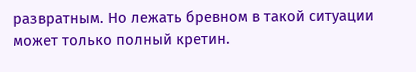развратным. Но лежать бревном в такой ситуации может только полный кретин.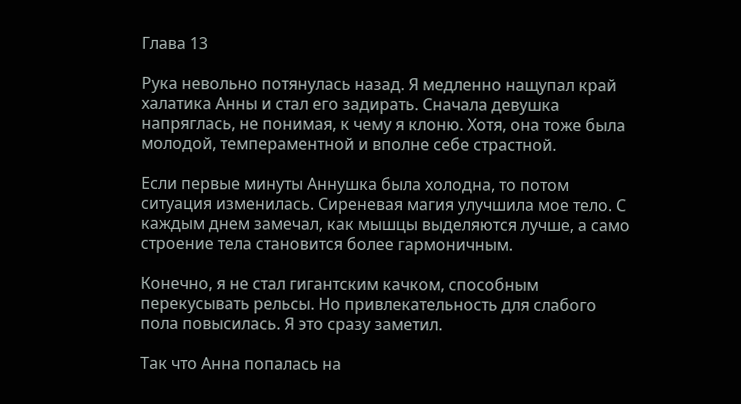Глава 13

Рука невольно потянулась назад. Я медленно нащупал край халатика Анны и стал его задирать. Сначала девушка напряглась, не понимая, к чему я клоню. Хотя, она тоже была молодой, темпераментной и вполне себе страстной.

Если первые минуты Аннушка была холодна, то потом ситуация изменилась. Сиреневая магия улучшила мое тело. С каждым днем замечал, как мышцы выделяются лучше, а само строение тела становится более гармоничным.

Конечно, я не стал гигантским качком, способным перекусывать рельсы. Но привлекательность для слабого пола повысилась. Я это сразу заметил.

Так что Анна попалась на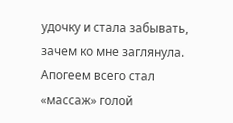удочку и стала забывать, зачем ко мне заглянула. Апогеем всего стал «массаж» голой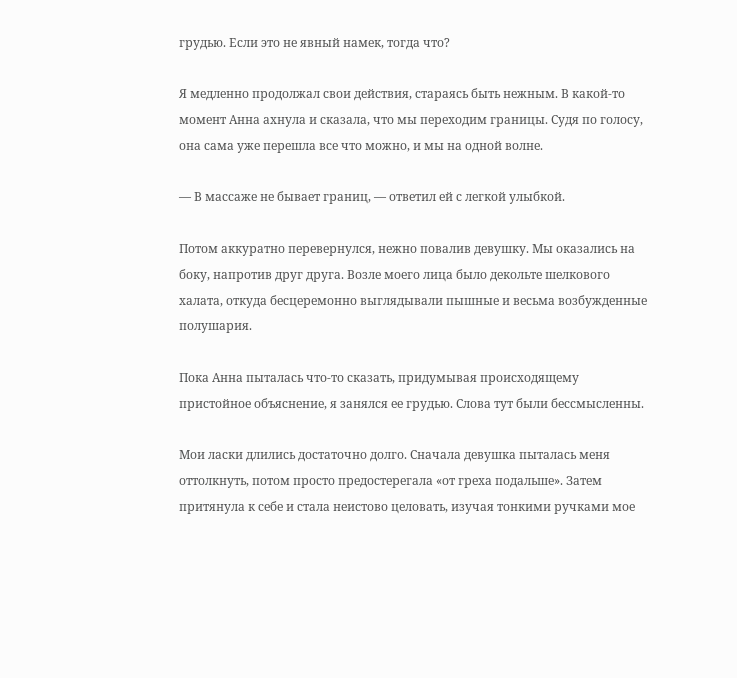грудью. Если это не явный намек, тогда что?

Я медленно продолжал свои действия, стараясь быть нежным. В какой-то момент Анна ахнула и сказала, что мы переходим границы. Судя по голосу, она сама уже перешла все что можно, и мы на одной волне.

— В массаже не бывает границ, — ответил ей с легкой улыбкой.

Потом аккуратно перевернулся, нежно повалив девушку. Мы оказались на боку, напротив друг друга. Возле моего лица было декольте шелкового халата, откуда бесцеремонно выглядывали пышные и весьма возбужденные полушария.

Пока Анна пыталась что-то сказать, придумывая происходящему пристойное объяснение, я занялся ее грудью. Слова тут были бессмысленны.

Мои ласки длились достаточно долго. Сначала девушка пыталась меня оттолкнуть, потом просто предостерегала «от греха подальше». Затем притянула к себе и стала неистово целовать, изучая тонкими ручками мое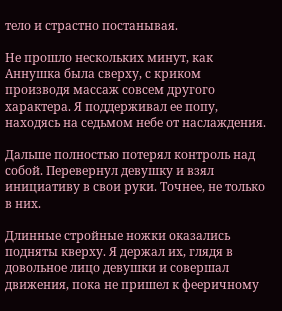тело и страстно постанывая.

Не прошло нескольких минут, как Аннушка была сверху, с криком производя массаж совсем другого характера. Я поддерживал ее попу, находясь на седьмом небе от наслаждения.

Дальше полностью потерял контроль над собой. Перевернул девушку и взял инициативу в свои руки. Точнее, не только в них.

Длинные стройные ножки оказались подняты кверху. Я держал их, глядя в довольное лицо девушки и совершал движения, пока не пришел к фееричному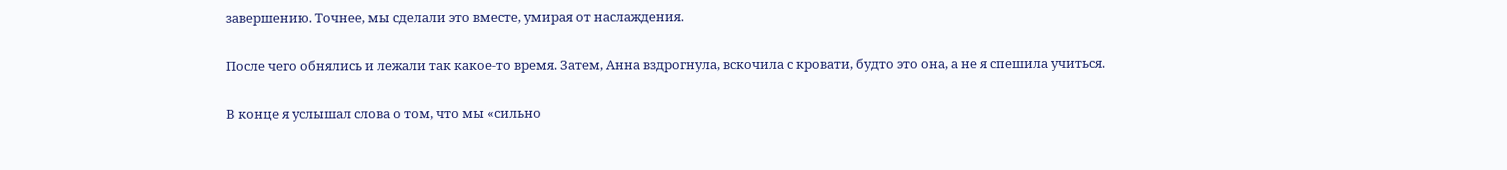завершению. Точнее, мы сделали это вместе, умирая от наслаждения.

После чего обнялись и лежали так какое-то время. Затем, Анна вздрогнула, вскочила с кровати, будто это она, а не я спешила учиться.

В конце я услышал слова о том, что мы «сильно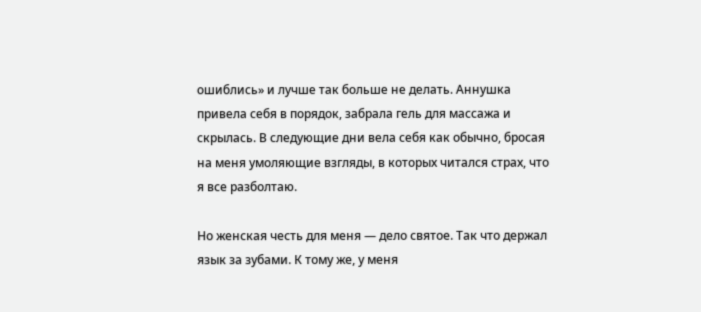ошиблись» и лучше так больше не делать. Аннушка привела себя в порядок, забрала гель для массажа и скрылась. В следующие дни вела себя как обычно, бросая на меня умоляющие взгляды, в которых читался страх, что я все разболтаю.

Но женская честь для меня — дело святое. Так что держал язык за зубами. К тому же, у меня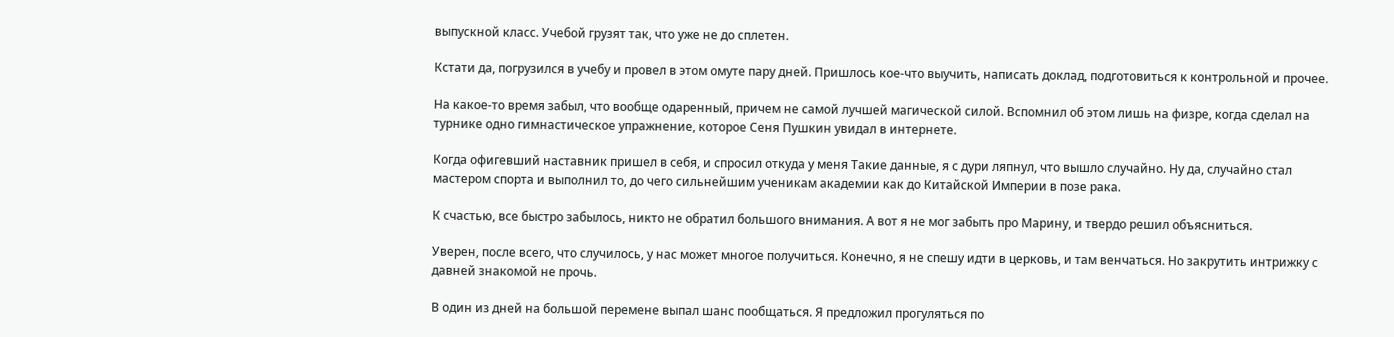выпускной класс. Учебой грузят так, что уже не до сплетен.

Кстати да, погрузился в учебу и провел в этом омуте пару дней. Пришлось кое-что выучить, написать доклад, подготовиться к контрольной и прочее.

На какое-то время забыл, что вообще одаренный, причем не самой лучшей магической силой. Вспомнил об этом лишь на физре, когда сделал на турнике одно гимнастическое упражнение, которое Сеня Пушкин увидал в интернете.

Когда офигевший наставник пришел в себя, и спросил откуда у меня Такие данные, я с дури ляпнул, что вышло случайно. Ну да, случайно стал мастером спорта и выполнил то, до чего сильнейшим ученикам академии как до Китайской Империи в позе рака.

К счастью, все быстро забылось, никто не обратил большого внимания. А вот я не мог забыть про Марину, и твердо решил объясниться.

Уверен, после всего, что случилось, у нас может многое получиться. Конечно, я не спешу идти в церковь, и там венчаться. Но закрутить интрижку с давней знакомой не прочь.

В один из дней на большой перемене выпал шанс пообщаться. Я предложил прогуляться по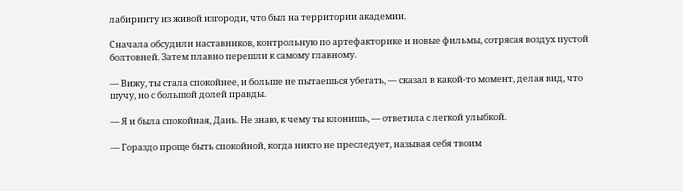лабиринту из живой изгороди, что был на территории академии.

Сначала обсудили наставников, контрольную по артефакторике и новые фильмы, сотрясая воздух пустой болтовней. Затем плавно перешли к самому главному.

— Вижу, ты стала спокойнее, и больше не пытаешься убегать, — сказал в какой-то момент, делая вид, что шучу, но с большой долей правды.

— Я и была спокойная, Дань. Не знаю, к чему ты клонишь, — ответила с легкой улыбкой.

— Гораздо проще быть спокойной, когда никто не преследует, называя себя твоим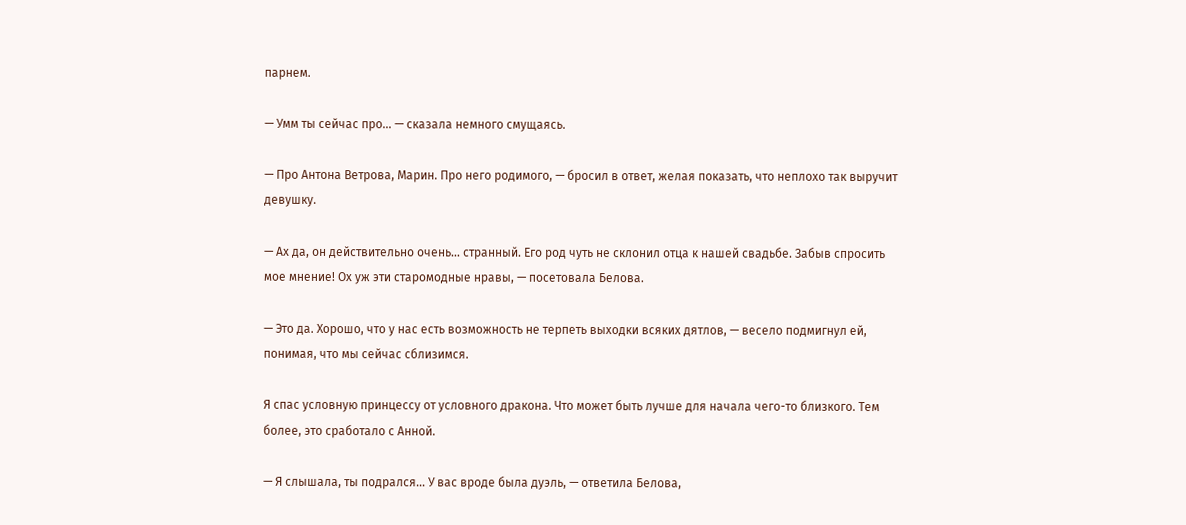парнем.

— Умм ты сейчас про… — сказала немного смущаясь.

— Про Антона Ветрова, Марин. Про него родимого, — бросил в ответ, желая показать, что неплохо так выручит девушку.

— Ах да, он действительно очень… странный. Его род чуть не склонил отца к нашей свадьбе. Забыв спросить мое мнение! Ох уж эти старомодные нравы, — посетовала Белова.

— Это да. Хорошо, что у нас есть возможность не терпеть выходки всяких дятлов, — весело подмигнул ей, понимая, что мы сейчас сблизимся.

Я спас условную принцессу от условного дракона. Что может быть лучше для начала чего-то близкого. Тем более, это сработало с Анной.

— Я слышала, ты подрался… У вас вроде была дуэль, — ответила Белова,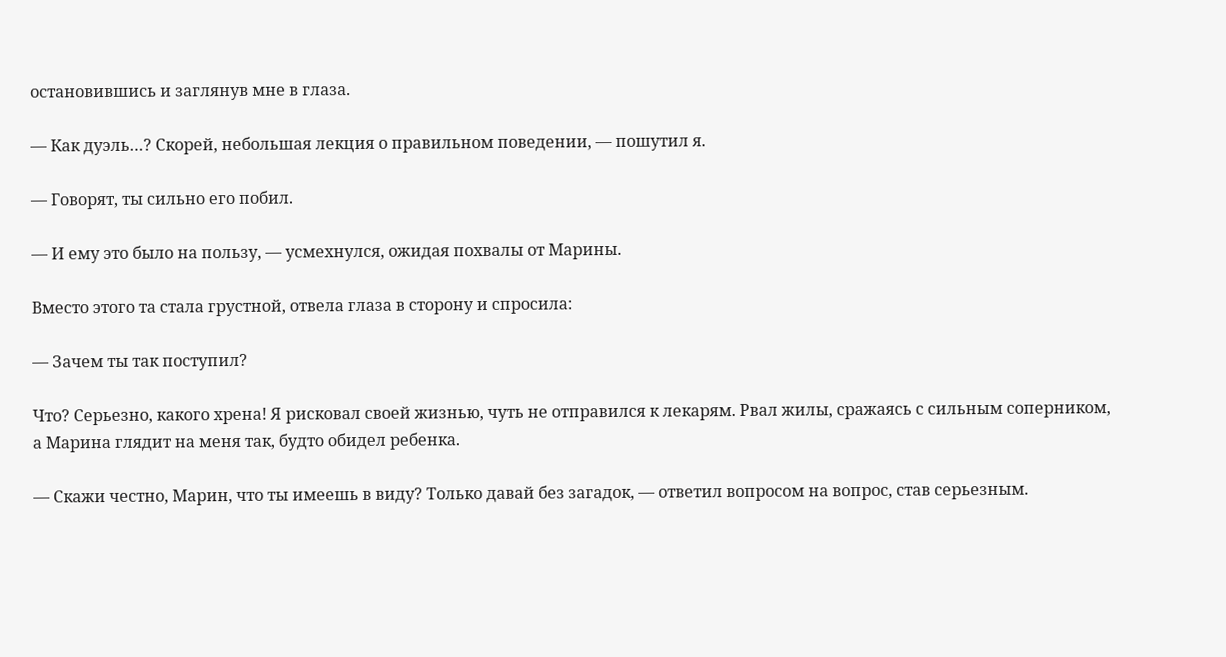остановившись и заглянув мне в глаза.

— Как дуэль…? Скорей, небольшая лекция о правильном поведении, — пошутил я.

— Говорят, ты сильно его побил.

— И ему это было на пользу, — усмехнулся, ожидая похвалы от Марины.

Вместо этого та стала грустной, отвела глаза в сторону и спросила:

— Зачем ты так поступил?

Что? Серьезно, какого хрена! Я рисковал своей жизнью, чуть не отправился к лекарям. Рвал жилы, сражаясь с сильным соперником, а Марина глядит на меня так, будто обидел ребенка.

— Скажи честно, Марин, что ты имеешь в виду? Только давай без загадок, — ответил вопросом на вопрос, став серьезным.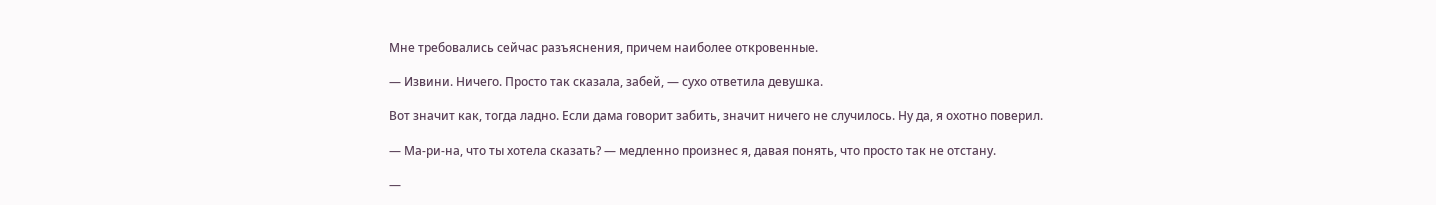Мне требовались сейчас разъяснения, причем наиболее откровенные.

— Извини. Ничего. Просто так сказала, забей, — сухо ответила девушка.

Вот значит как, тогда ладно. Если дама говорит забить, значит ничего не случилось. Ну да, я охотно поверил.

— Ма-ри-на, что ты хотела сказать? — медленно произнес я, давая понять, что просто так не отстану.

—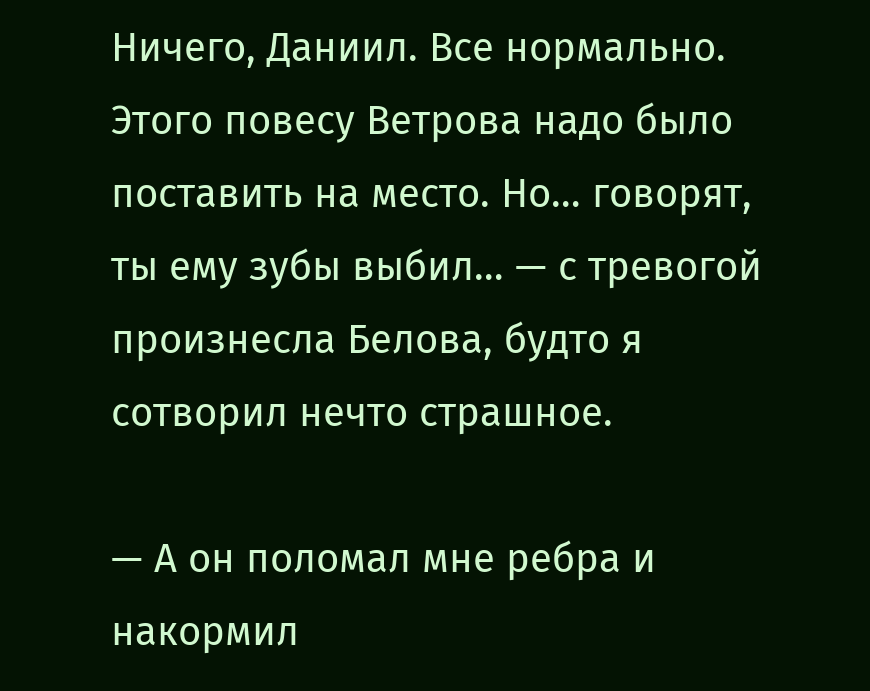Ничего, Даниил. Все нормально. Этого повесу Ветрова надо было поставить на место. Но… говорят, ты ему зубы выбил… — с тревогой произнесла Белова, будто я сотворил нечто страшное.

— А он поломал мне ребра и накормил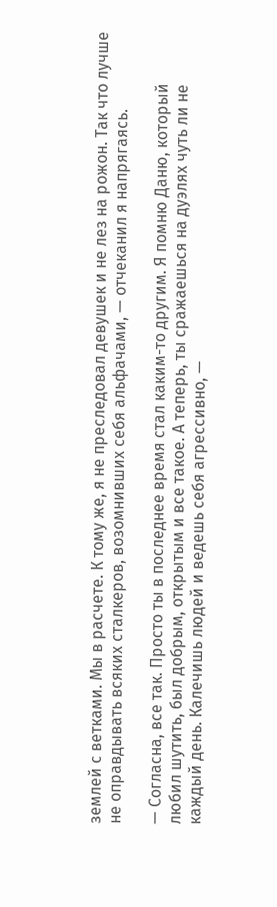землей с ветками. Мы в расчете. К тому же, я не преследовал девушек и не лез на рожон. Так что лучше не оправдывать всяких сталкеров, возомнивших себя альфачами, — отчеканил я напрягаясь.

— Согласна, все так. Просто ты в последнее время стал каким-то другим. Я помню Даню, который любил шутить, был добрым, открытым и все такое. А теперь, ты сражаешься на дуэлях чуть ли не каждый день. Калечишь людей и ведешь себя агрессивно, —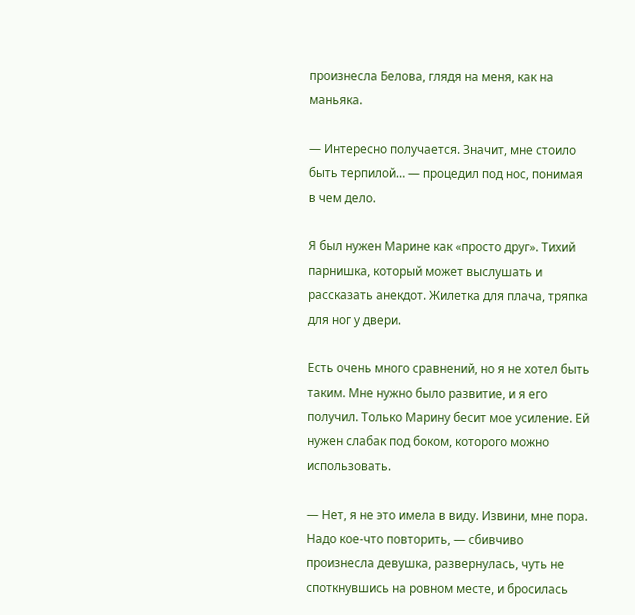произнесла Белова, глядя на меня, как на маньяка.

— Интересно получается. Значит, мне стоило быть терпилой… — процедил под нос, понимая в чем дело.

Я был нужен Марине как «просто друг». Тихий парнишка, который может выслушать и рассказать анекдот. Жилетка для плача, тряпка для ног у двери.

Есть очень много сравнений, но я не хотел быть таким. Мне нужно было развитие, и я его получил. Только Марину бесит мое усиление. Ей нужен слабак под боком, которого можно использовать.

— Нет, я не это имела в виду. Извини, мне пора. Надо кое-что повторить, — сбивчиво произнесла девушка, развернулась, чуть не споткнувшись на ровном месте, и бросилась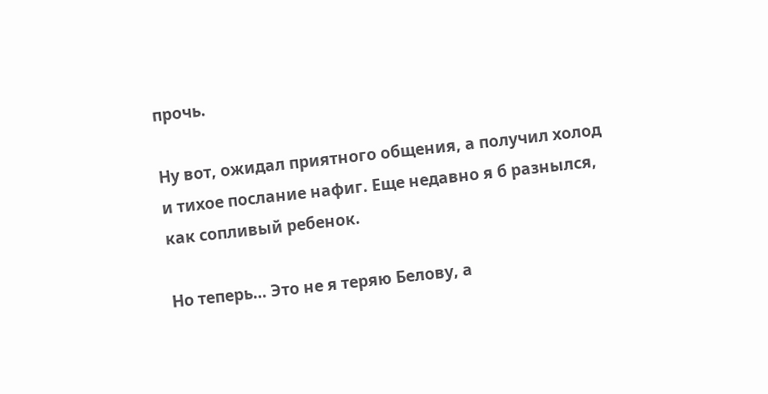прочь.

Ну вот, ожидал приятного общения, а получил холод и тихое послание нафиг. Еще недавно я б разнылся, как сопливый ребенок.

Но теперь… Это не я теряю Белову, а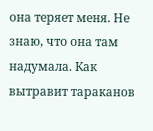она теряет меня. Не знаю, что она там надумала. Как вытравит тараканов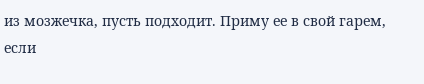из мозжечка, пусть подходит. Приму ее в свой гарем, если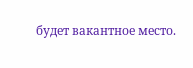будет вакантное место.